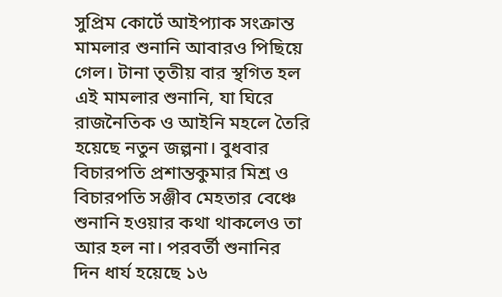সুপ্রিম কোর্টে আইপ্যাক সংক্রান্ত মামলার শুনানি আবারও পিছিয়ে গেল। টানা তৃতীয় বার স্থগিত হল এই মামলার শুনানি, যা ঘিরে রাজনৈতিক ও আইনি মহলে তৈরি হয়েছে নতুন জল্পনা। বুধবার বিচারপতি প্রশান্তকুমার মিশ্র ও বিচারপতি সঞ্জীব মেহতার বেঞ্চে শুনানি হওয়ার কথা থাকলেও তা আর হল না। পরবর্তী শুনানির দিন ধার্য হয়েছে ১৬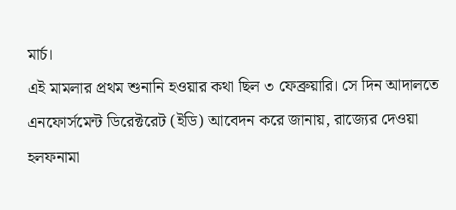মার্চ।
এই মামলার প্রথম শুনানি হওয়ার কথা ছিল ৩ ফেব্রুয়ারি। সে দিন আদালতে এনফোর্সমেন্ট ডিরেক্টরেট (ইডি) আবেদন করে জানায়, রাজ্যের দেওয়া হলফনামা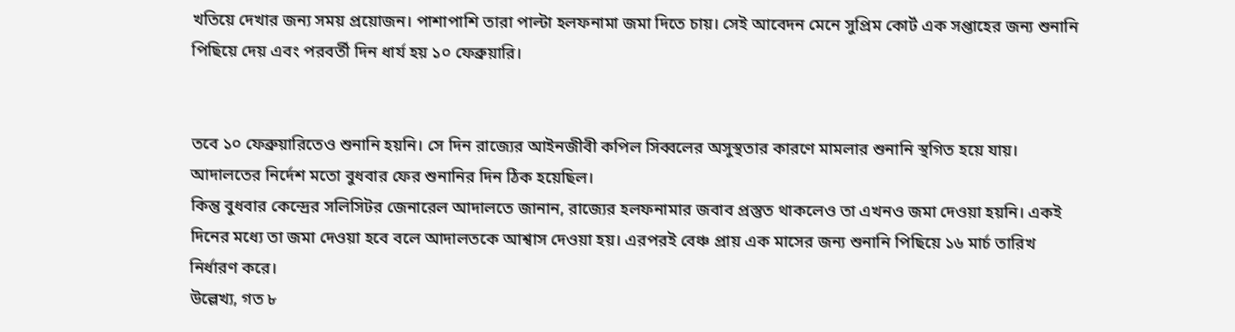খতিয়ে দেখার জন্য সময় প্রয়োজন। পাশাপাশি তারা পাল্টা হলফনামা জমা দিতে চায়। সেই আবেদন মেনে সুপ্রিম কোর্ট এক সপ্তাহের জন্য শুনানি পিছিয়ে দেয় এবং পরবর্তী দিন ধার্য হয় ১০ ফেব্রুয়ারি।


তবে ১০ ফেব্রুয়ারিতেও শুনানি হয়নি। সে দিন রাজ্যের আইনজীবী কপিল সিব্বলের অসুস্থতার কারণে মামলার শুনানি স্থগিত হয়ে যায়। আদালতের নির্দেশ মতো বুধবার ফের শুনানির দিন ঠিক হয়েছিল।
কিন্তু বুধবার কেন্দ্রের সলিসিটর জেনারেল আদালতে জানান, রাজ্যের হলফনামার জবাব প্রস্তুত থাকলেও তা এখনও জমা দেওয়া হয়নি। একই দিনের মধ্যে তা জমা দেওয়া হবে বলে আদালতকে আশ্বাস দেওয়া হয়। এরপরই বেঞ্চ প্রায় এক মাসের জন্য শুনানি পিছিয়ে ১৬ মার্চ তারিখ নির্ধারণ করে।
উল্লেখ্য, গত ৮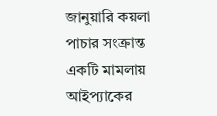জানুয়ারি কয়লা পাচার সংক্রান্ত একটি মামলায় আইপ্যাকের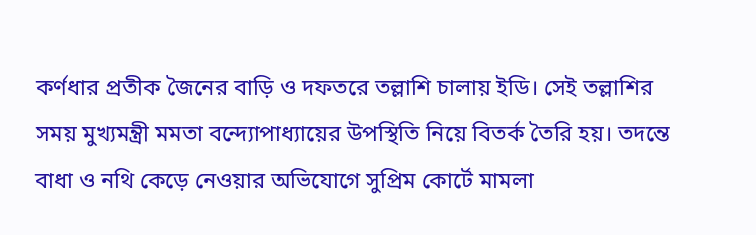কর্ণধার প্রতীক জৈনের বাড়ি ও দফতরে তল্লাশি চালায় ইডি। সেই তল্লাশির সময় মুখ্যমন্ত্রী মমতা বন্দ্যোপাধ্যায়ের উপস্থিতি নিয়ে বিতর্ক তৈরি হয়। তদন্তে বাধা ও নথি কেড়ে নেওয়ার অভিযোগে সুপ্রিম কোর্টে মামলা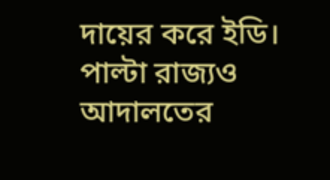দায়ের করে ইডি। পাল্টা রাজ্যও আদালতের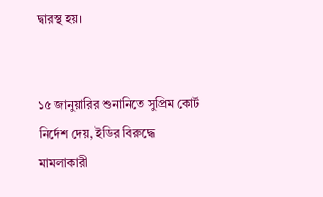দ্বারস্থ হয়।


১৫ জানুয়ারির শুনানিতে সুপ্রিম কোর্ট নির্দেশ দেয়, ইডির বিরুদ্ধে মামলাকারী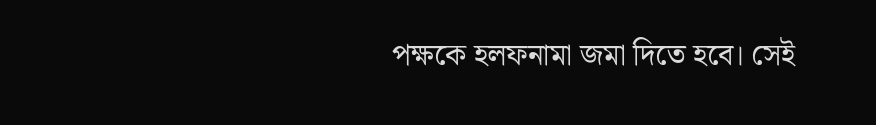পক্ষকে হলফনামা জমা দিতে হবে। সেই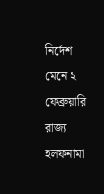নির্দেশ মেনে ২ ফেব্রুয়ারি রাজ্য হলফনামা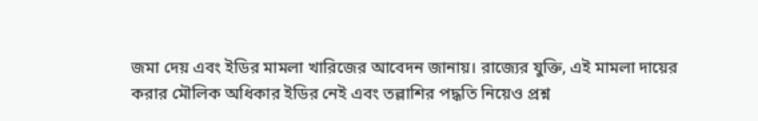জমা দেয় এবং ইডির মামলা খারিজের আবেদন জানায়। রাজ্যের যুক্তি, এই মামলা দায়ের করার মৌলিক অধিকার ইডির নেই এবং তল্লাশির পদ্ধতি নিয়েও প্রশ্ন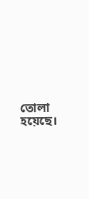তোলা হয়েছে।